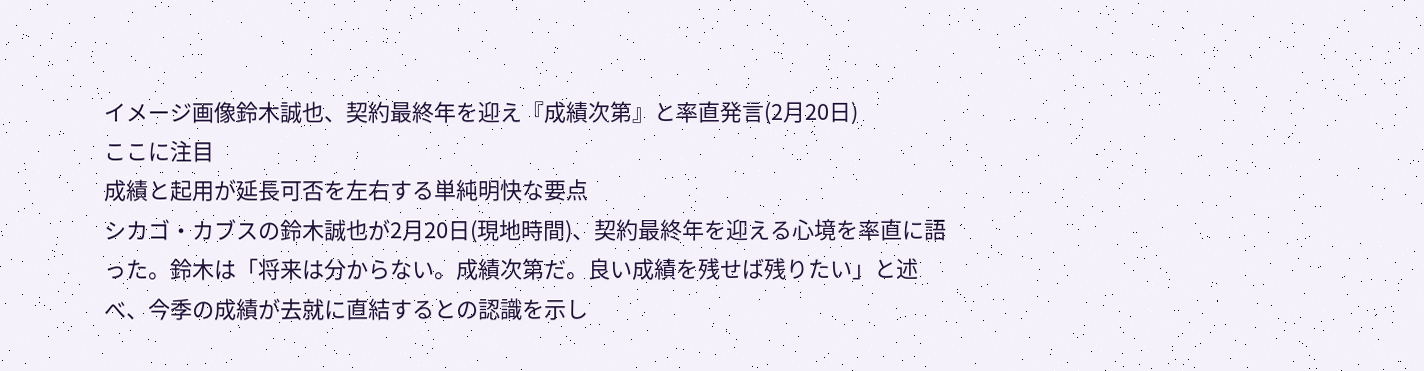イメージ画像鈴木誠也、契約最終年を迎え『成績次第』と率直発言(2月20日)
ここに注目
成績と起用が延長可否を左右する単純明快な要点
シカゴ・カブスの鈴木誠也が2月20日(現地時間)、契約最終年を迎える心境を率直に語った。鈴木は「将来は分からない。成績次第だ。良い成績を残せば残りたい」と述べ、今季の成績が去就に直結するとの認識を示し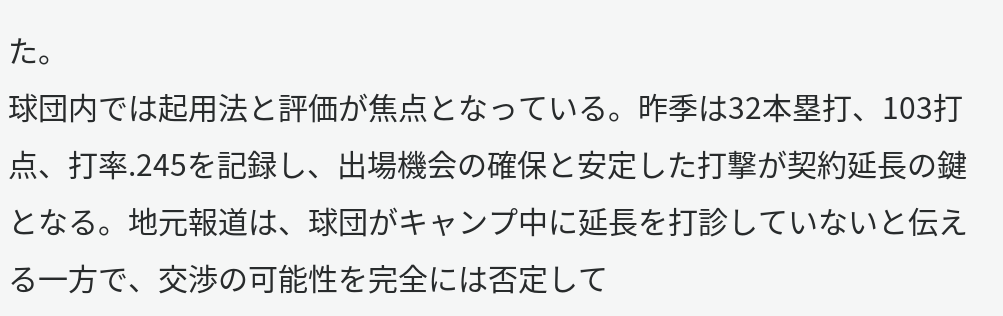た。
球団内では起用法と評価が焦点となっている。昨季は32本塁打、103打点、打率.245を記録し、出場機会の確保と安定した打撃が契約延長の鍵となる。地元報道は、球団がキャンプ中に延長を打診していないと伝える一方で、交渉の可能性を完全には否定して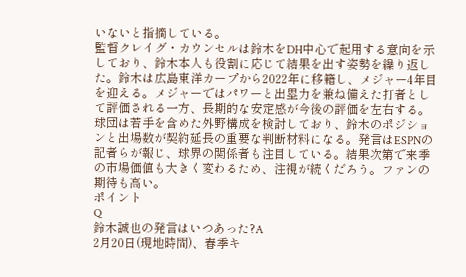いないと指摘している。
監督クレイグ・カウンセルは鈴木をDH中心で起用する意向を示しており、鈴木本人も役割に応じて結果を出す姿勢を繰り返した。鈴木は広島東洋カープから2022年に移籍し、メジャー4年目を迎える。メジャーではパワーと出塁力を兼ね備えた打者として評価される一方、長期的な安定感が今後の評価を左右する。
球団は若手を含めた外野構成を検討しており、鈴木のポジションと出場数が契約延長の重要な判断材料になる。発言はESPNの記者らが報じ、球界の関係者も注目している。結果次第で来季の市場価値も大きく変わるため、注視が続くだろう。ファンの期待も高い。
ポイント
Q
鈴木誠也の発言はいつあった?A
2月20日(現地時間)、春季キ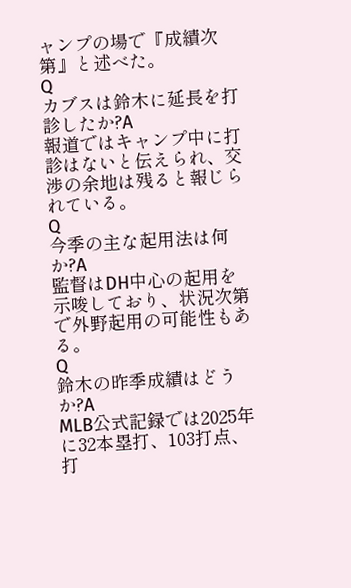ャンプの場で『成績次第』と述べた。
Q
カブスは鈴木に延長を打診したか?A
報道ではキャンプ中に打診はないと伝えられ、交渉の余地は残ると報じられている。
Q
今季の主な起用法は何か?A
監督はDH中心の起用を示唆しており、状況次第で外野起用の可能性もある。
Q
鈴木の昨季成績はどうか?A
MLB公式記録では2025年に32本塁打、103打点、打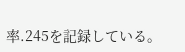率.245を記録している。